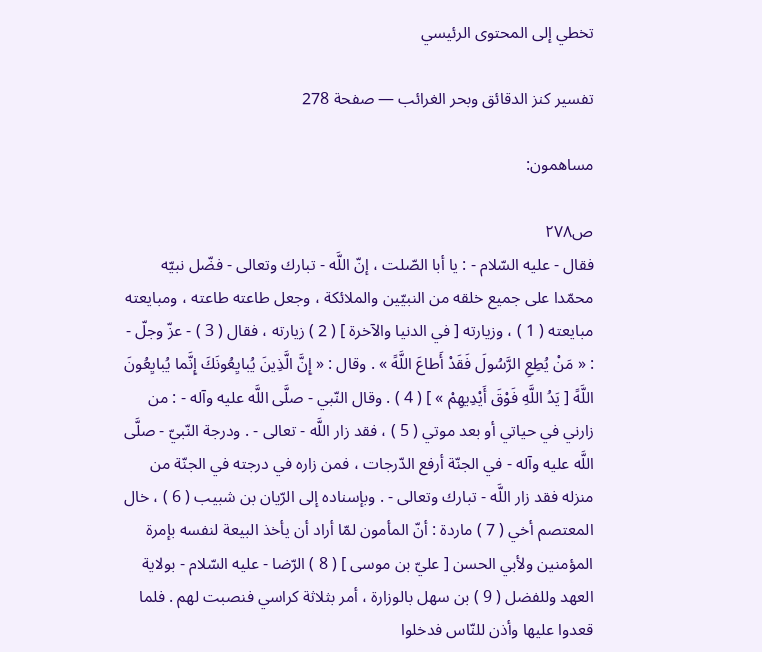تخطي إلى المحتوى الرئيسي

تفسير كنز الدقائق وبحر الغرائب — صفحة 278

مساهمون:

ص٢٧٨
فقال - عليه السّلام - : يا أبا الصّلت ، إنّ اللَّه - تبارك وتعالى - فضّل نبيّه محمّدا على جميع خلقه من النبيّين والملائكة ، وجعل طاعته طاعته ، ومبايعته مبايعته ( 1 ) ، وزيارته [ في الدنيا والآخرة ] ( 2 ) زيارته ، فقال ( 3 ) - عزّ وجلّ - : « مَنْ يُطِعِ الرَّسُولَ فَقَدْ أَطاعَ اللَّهً » . وقال : « إِنَّ الَّذِينَ يُبايِعُونَكَ إِنَّما يُبايِعُونَ اللَّهً [ يَدُ اللَّهِ فَوْقَ أَيْدِيهِمْ » ] ( 4 ) . وقال النّبي - صلَّى اللَّه عليه وآله - : من زارني في حياتي أو بعد موتي ( 5 ) ، فقد زار اللَّه - تعالى - . ودرجة النّبيّ - صلَّى اللَّه عليه وآله - في الجنّة أرفع الدّرجات ، فمن زاره في درجته في الجنّة من منزله فقد زار اللَّه - تبارك وتعالى - . وبإسناده إلى الرّيان بن شبيب ( 6 ) ، خال المعتصم أخي ( 7 ) ماردة : أنّ المأمون لمّا أراد أن يأخذ البيعة لنفسه بإمرة المؤمنين ولأبي الحسن [ عليّ بن موسى ] ( 8 ) الرّضا - عليه السّلام - بولاية العهد وللفضل ( 9 ) بن سهل بالوزارة ، أمر بثلاثة كراسي فنصبت لهم . فلما قعدوا عليها وأذن للنّاس فدخلوا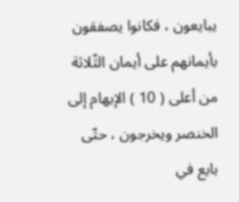يبايعون ، فكانوا يصفقون بأيمانهم على أيمان الثّلاثة من أعلى ( 10 ) الإبهام إلى الخنصر ويخرجون ، حتّى بايع في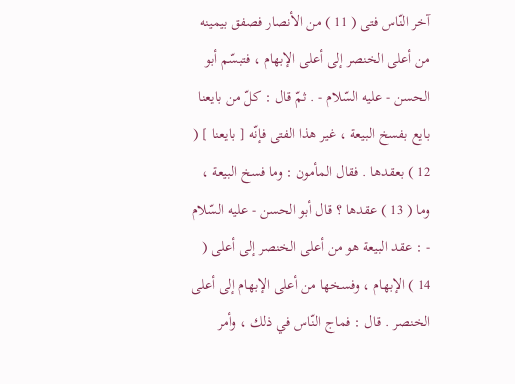آخر النّاس فتى ( 11 ) من الأنصار فصفق بيمينه من أعلى الخنصر إلى أعلى الإبهام ، فتبسّم أبو الحسن - عليه السّلام - . ثمّ قال : كلّ من بايعنا بايع بفسخ البيعة ، غير هذا الفتى فإنّه [ بايعنا ] ( 12 ) بعقدها . فقال المأمون : وما فسخ البيعة ، وما ( 13 ) عقدها ؟ قال أبو الحسن - عليه السّلام - : عقد البيعة هو من أعلى الخنصر إلى أعلى ( 14 ) الإبهام ، وفسخها من أعلى الإبهام إلى أعلى الخنصر . قال : فماج النّاس في ذلك ، وأمر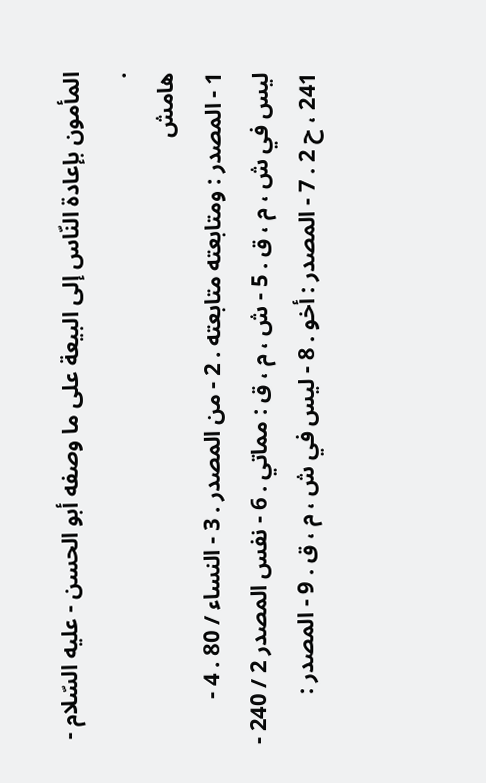المأمون بإعادة النّاس إلى البيعة على ما وصفه أبو الحسن - عليه السّلام - .
هامش
1 - المصدر : ومتابعته متابعته . 2 - من المصدر . 3 - النساء / 80 . 4 - ليس في ش ، م ، ق . 5 - ش ، م ، ق : مماتي . 6 - نفس المصدر 2 / 240 - 241 ، ح 2 . 7 - المصدر : أخو . 8 - ليس في ش ، م ، ق . 9 - المصدر :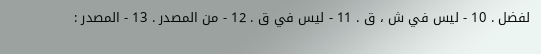لفضل . 10 - ليس في ش ، ق . 11 - ليس في ق . 12 - من المصدر . 13 - المصدر :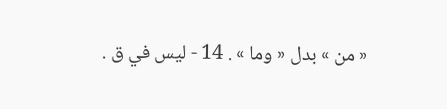« من » بدل « وما » . 14 - ليس في ق .